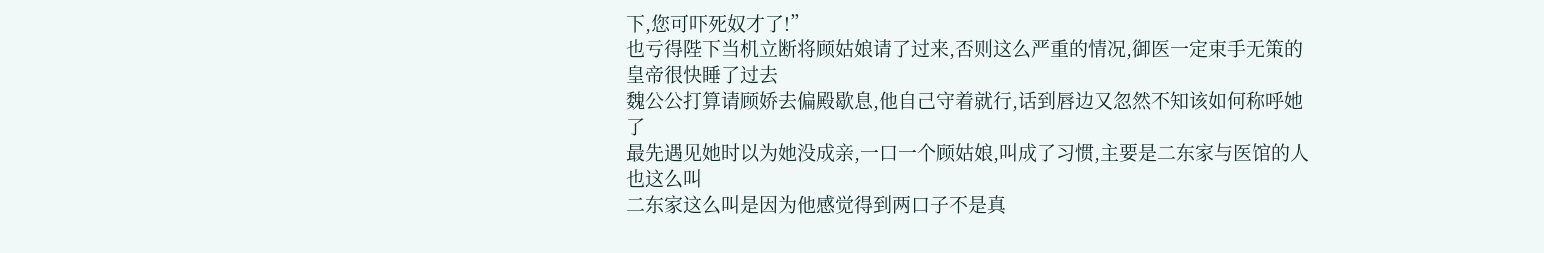下,您可吓死奴才了!”
也亏得陛下当机立断将顾姑娘请了过来,否则这么严重的情况,御医一定束手无策的
皇帝很快睡了过去
魏公公打算请顾娇去偏殿歇息,他自己守着就行,话到唇边又忽然不知该如何称呼她了
最先遇见她时以为她没成亲,一口一个顾姑娘,叫成了习惯,主要是二东家与医馆的人也这么叫
二东家这么叫是因为他感觉得到两口子不是真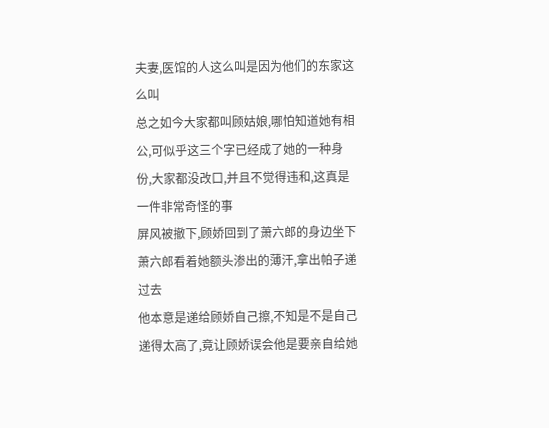夫妻,医馆的人这么叫是因为他们的东家这么叫
总之如今大家都叫顾姑娘,哪怕知道她有相公,可似乎这三个字已经成了她的一种身份,大家都没改口,并且不觉得违和,这真是一件非常奇怪的事
屏风被撤下,顾娇回到了萧六郎的身边坐下
萧六郎看着她额头渗出的薄汗,拿出帕子递过去
他本意是递给顾娇自己擦,不知是不是自己递得太高了,竟让顾娇误会他是要亲自给她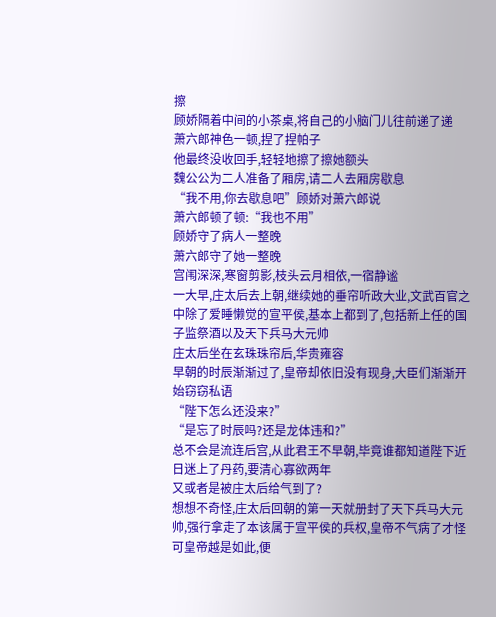擦
顾娇隔着中间的小茶桌,将自己的小脑门儿往前递了递
萧六郎神色一顿,捏了捏帕子
他最终没收回手,轻轻地擦了擦她额头
魏公公为二人准备了厢房,请二人去厢房歇息
“我不用,你去歇息吧”顾娇对萧六郎说
萧六郎顿了顿:“我也不用”
顾娇守了病人一整晚
萧六郎守了她一整晚
宫闱深深,寒窗剪影,枝头云月相依,一宿静谧
一大早,庄太后去上朝,继续她的垂帘听政大业,文武百官之中除了爱睡懒觉的宣平侯,基本上都到了,包括新上任的国子监祭酒以及天下兵马大元帅
庄太后坐在玄珠珠帘后,华贵雍容
早朝的时辰渐渐过了,皇帝却依旧没有现身,大臣们渐渐开始窃窃私语
“陛下怎么还没来?”
“是忘了时辰吗?还是龙体违和?”
总不会是流连后宫,从此君王不早朝,毕竟谁都知道陛下近日迷上了丹药,要清心寡欲两年
又或者是被庄太后给气到了?
想想不奇怪,庄太后回朝的第一天就册封了天下兵马大元帅,强行拿走了本该属于宣平侯的兵权,皇帝不气病了才怪
可皇帝越是如此,便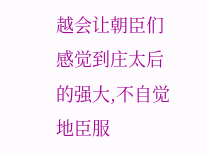越会让朝臣们感觉到庄太后的强大,不自觉地臣服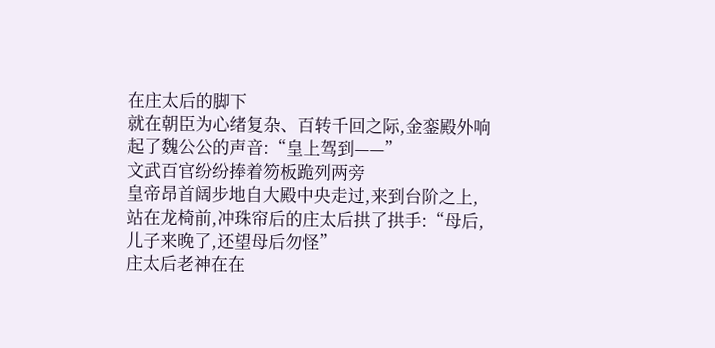在庄太后的脚下
就在朝臣为心绪复杂、百转千回之际,金銮殿外响起了魏公公的声音:“皇上驾到——”
文武百官纷纷捧着笏板跪列两旁
皇帝昂首阔步地自大殿中央走过,来到台阶之上,站在龙椅前,冲珠帘后的庄太后拱了拱手:“母后,儿子来晚了,还望母后勿怪”
庄太后老神在在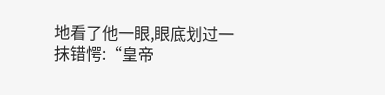地看了他一眼,眼底划过一抹错愕:“皇帝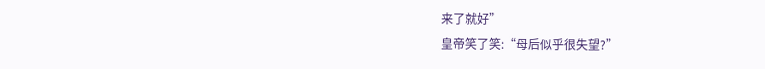来了就好”
皇帝笑了笑:“母后似乎很失望?”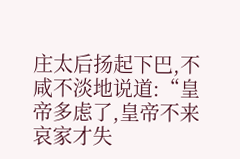庄太后扬起下巴,不咸不淡地说道:“皇帝多虑了,皇帝不来哀家才失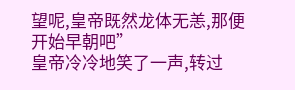望呢,皇帝既然龙体无恙,那便开始早朝吧”
皇帝冷冷地笑了一声,转过